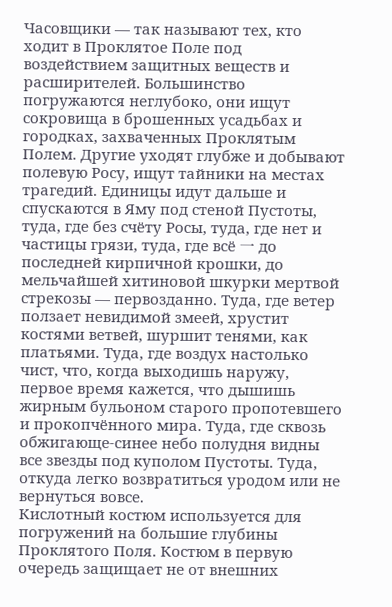Часовщики — так называют тех, кто ходит в Проклятое Поле под воздействием защитных веществ и расширителей. Большинство погружаются неглубоко, они ищут сокровища в брошенных усадьбах и городках, захваченных Проклятым Полем. Другие уходят глубже и добывают полевую Росу, ищут тайники на местах трагедий. Единицы идут дальше и спускаются в Яму под стеной Пустоты, туда, где без счёту Росы, туда, где нет и частицы грязи, туда, где всё 一 до последней кирпичной крошки, до мельчайшей хитиновой шкурки мертвой стрекозы — первозданно. Туда, где ветер ползает невидимой змеей, хрустит костями ветвей, шуршит тенями, как платьями. Туда, где воздух настолько чист, что, когда выходишь наружу, первое время кажется, что дышишь жирным бульоном старого пропотевшего и прокопчённого мира. Туда, где сквозь обжигающе-синее небо полудня видны все звезды под куполом Пустоты. Туда, откуда легко возвратиться уродом или не вернуться вовсе.
Кислотный костюм используется для погружений на большие глубины Проклятого Поля. Костюм в первую очередь защищает не от внешних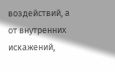воздействий, а от внутренних искажений,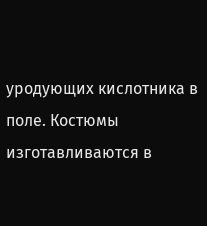уродующих кислотника в поле. Костюмы изготавливаются в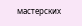мастерских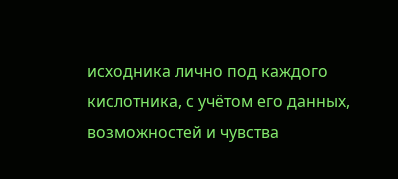исходника лично под каждого кислотника, с учётом его данных, возможностей и чувства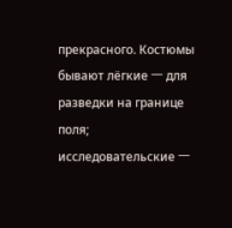прекрасного. Костюмы бывают лёгкие 一 для разведки на границе поля; исследовательские 一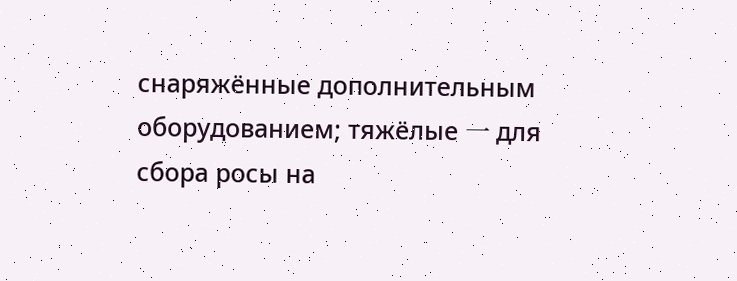снаряжённые дополнительным оборудованием; тяжёлые 一 для сбора росы на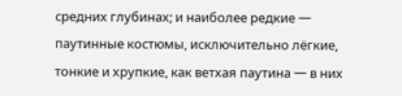средних глубинах; и наиболее редкие 一 паутинные костюмы, исключительно лёгкие, тонкие и хрупкие, как ветхая паутина 一 в них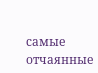самые отчаянные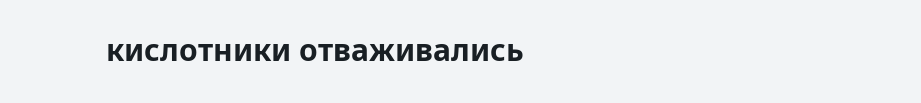кислотники отваживались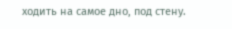ходить на самое дно, под стену.